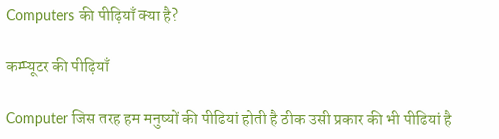Computers की पीढ़ियाँ क्या है?

कम्प्यूटर की पीढ़ियाँ

Computer जिस तरह हम मनुष्यों की पीढियां होती है ठीक उसी प्रकार की भी पीढियां है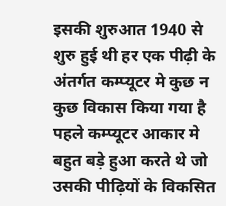इसकी शुरुआत 1940 से शुरु हुई थी हर एक पीढ़ी के अंतर्गत कम्प्यूटर मे कुछ न कुछ विकास किया गया है पहले कम्प्यूटर आकार मे बहुत बड़े हुआ करते थे जो उसकी पीढ़ियों के विकसित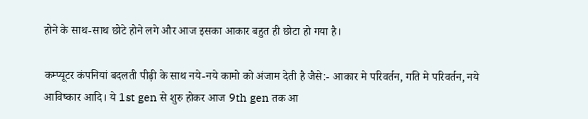होने के साथ-साथ छोटे होने लगे और आज इसका आकार बहुत ही छोटा हो गया है।

कम्प्यूटर कंपनियां बदलती पीढ़ी के साथ नये-नये कामो को अंजाम देती है जैसे:- आकार मे परिवर्तन, गति मे परिवर्तन, नये आविष्कार आदि। ये 1st gen से शुरु होकर आज 9th gen तक आ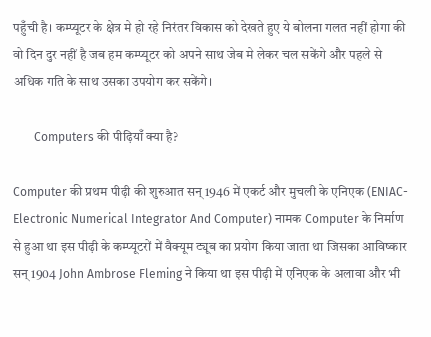पहुँची है। कम्प्यूटर के क्षेत्र मे हो रहे निरंतर विकास को देखते हुए ये बोलना गलत नहीं होगा की वो दिन दुर नहीं है जब हम कम्प्यूटर को अपने साथ जेब मे लेकर चल सकेंगे और पहले से अधिक गति के साथ उसका उपयोग कर सकेंगे।

       Computers की पीढ़ियाँ क्या है?

Computer की प्रथम पीढ़ी की शुरुआत सन् 1946 में एकर्ट और मुचली के एनिएक (ENIAC-Electronic Numerical Integrator And Computer) नामक Computer के निर्माण से हुआ था इस पीढ़ी के कम्‍प्‍यूटरों में वैक्‍यूम ट्यूब का प्रयोग किया जाता था जिसका आविष्‍कार सन् 1904 John Ambrose Fleming ने किया था इस पीढ़ी में एनिएक के अलावा और भी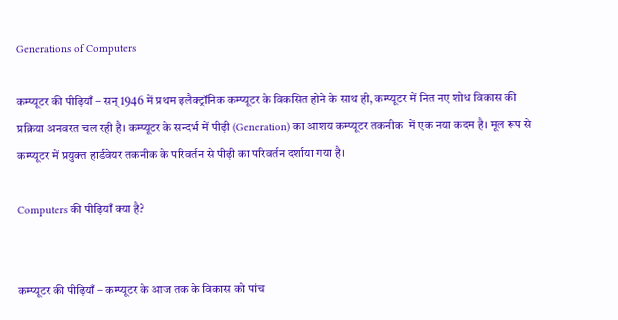Generations of Computers

कम्प्यूटर की पीढ़ियाँ – सन् 1946 में प्रथम इलैक्ट्रॉनिक कम्प्यूटर के विकसित होने के साथ ही, कम्प्यूटर में नित नए शोध विकास की प्रक्रिया अनवरत चल रही है। कम्प्यूटर के सन्दर्भ में पीढ़ी (Generation) का आशय कम्प्यूटर तकनीक  में एक नया कदम है। मूल रूप से कम्प्यूटर में प्रयुक्त हार्डवेयर तकनीक के परिवर्तन से पीढ़ी का परिवर्तन दर्शाया गया है।

Computers की पीढ़ियाँ क्या है?


कम्प्यूटर की पीढ़ियाँ – कम्प्यूटर के आज तक के विकास को पांच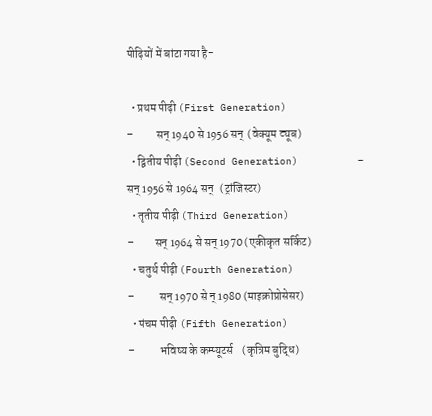पीढ़ियों में बांटा गया है-

  • प्रथम पीढ़ी (First Generation)                 –          सन् 1940 से 1956 सन्  (वेक्यूम ट्यूब)
  • द्वितीय पीढ़ी (Second Generation)          –         सन् 1956 से 1964 सन्   (ट्रांजिस्टर)
  • तृतीय पीढ़ी (Third Generation)               –         सन् 1964 से सन् 1970 (एकीकृत सर्किट)
  • चतुर्थ पीढ़ी (Fourth Generation)             –           सन् 1970 से न् 1980 (माइक्रोप्रोसेसर)
  • पंचम पीढ़ी (Fifth Generation)                 –           भविष्य के कम्प्यूटर्स    (कृत्रिम बुद्धि)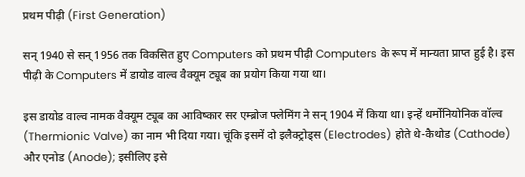प्रथम पीढ़ी (First Generation)

सन् 1940 से सन् 1956 तक विकसित हुए Computers को प्रथम पीढ़ी Computers के रूप में मान्यता प्राप्त हुई है। इस पीढ़ी के Computers में डायोड वाल्व वैक्यूम ट्यूब का प्रयोग किया गया था।

इस डायोड वाल्व नामक वैक्यूम ट्यूब का आविष्कार सर एम्ब्रोज फ्लेमिंग ने सन् 1904 में किया था। इन्हें थर्मोनियोनिक वॉल्व (Thermionic Valve) का नाम भी दिया गया। चूंकि इसमें दो इलैक्ट्रोड्स (Electrodes) होते थे-कैथोड (Cathode) और एनोड (Anode); इसीलिए इसे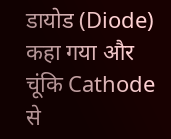डायोड (Diode) कहा गया और चूंकि Cathode से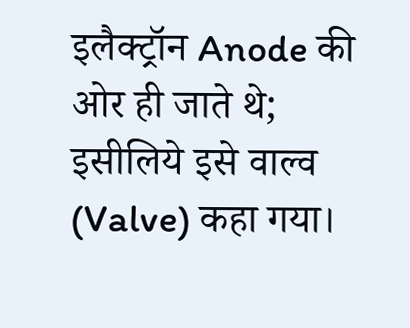इलैक्ट्रॉन Anode की ओर ही जाते थे; इसीलिये इसे वाल्व (Valve) कहा गया।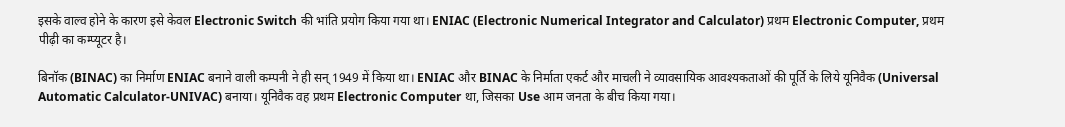इसके वाल्व होने के कारण इसे केवल Electronic Switch की भांति प्रयोग किया गया था। ENIAC (Electronic Numerical Integrator and Calculator) प्रथम Electronic Computer, प्रथम पीढ़ी का कम्प्यूटर है।

बिनॉक (BINAC) का निर्माण ENIAC बनाने वाली कम्पनी ने ही सन् 1949 में किया था। ENIAC और BINAC के निर्माता एकर्ट और माचली ने व्यावसायिक आवश्यकताओं की पूर्ति के लिये यूनिवैक (Universal Automatic Calculator-UNIVAC) बनाया। यूनिवैक वह प्रथम Electronic Computer था, जिसका Use आम जनता के बीच किया गया।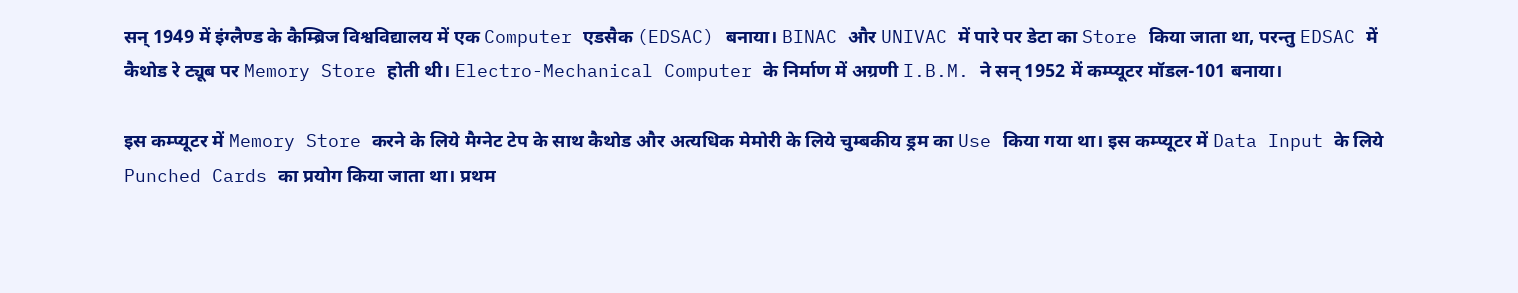सन् 1949 में इंग्लैण्ड के कैम्ब्रिज विश्वविद्यालय में एक Computer एडसैक (EDSAC) बनाया। BINAC और UNIVAC में पारे पर डेटा का Store किया जाता था, परन्तु EDSAC में कैथोड रे ट्यूब पर Memory Store होती थी। Electro-Mechanical Computer के निर्माण में अग्रणी I.B.M. ने सन् 1952 में कम्प्यूटर मॉडल-101 बनाया।

इस कम्प्यूटर में Memory Store करने के लिये मैग्नेट टेप के साथ कैथोड और अत्यधिक मेमोरी के लिये चुम्बकीय ड्रम का Use किया गया था। इस कम्प्यूटर में Data Input के लिये Punched Cards का प्रयोग किया जाता था। प्रथम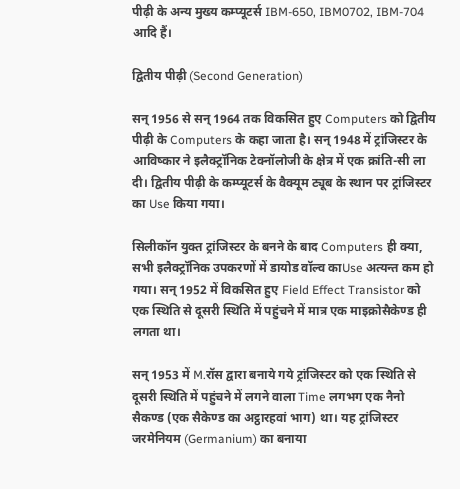पीढ़ी के अन्य मुख्य कम्प्यूटर्स IBM-650, IBM0702, IBM-704 आदि हैं।

द्वितीय पीढ़ी (Second Generation)

सन् 1956 से सन् 1964 तक विकसित हुए Computers को द्वितीय पीढ़ी के Computers के कहा जाता है। सन् 1948 में ट्रांजिस्टर के आविष्कार ने इलैक्ट्रॉनिक टेक्नॉलोजी के क्षेत्र में एक क्रांति-सी ला दी। द्वितीय पीढ़ी के कम्प्यूटर्स के वैक्यूम ट्यूब के स्थान पर ट्रांजिस्टर का Use किया गया।

सिलीकॉन युक्त ट्रांजिस्टर के बनने के बाद Computers ही क्या, सभी इलैक्ट्रॉनिक उपकरणों में डायोड वॉल्व काUse अत्यन्त कम हो गया। सन् 1952 में विकसित हुए Field Effect Transistor को एक स्थिति से दूसरी स्थिति में पहुंचने में मात्र एक माइक्रोसैकेण्ड ही लगता था।

सन् 1953 में M.रॉस द्वारा बनाये गये ट्रांजिस्टर को एक स्थिति से दूसरी स्थिति में पहुंचने में लगने वाला Time लगभग एक नैनो सैकण्ड (एक सैकेण्ड का अट्ठारहवां भाग) था। यह ट्रांजिस्टर जरमेनियम (Germanium) का बनाया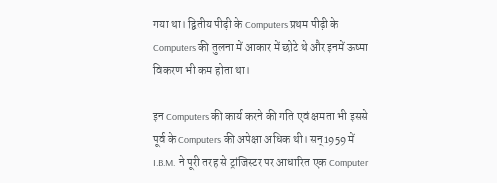गया था। द्वितीय पीढ़ी के Computers प्रथम पीढ़ी के Computers की तुलना में आकार में छोटे थे और इनमें ऊष्मा विकरण भी कम होता था।

इन Computers की कार्य करने की गति एवं क्षमता भी इससे पूर्व के Computers की अपेक्षा अधिक थी। सन्1959 में I.B.M.  ने पूरी तरह से ट्रांजिस्टर पर आधारित एक Computer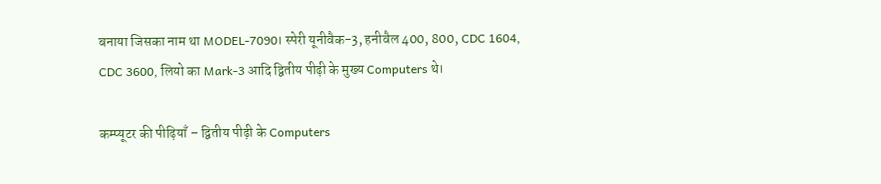बनाया जिसका नाम था MODEL-7090। स्पेरी यूनीवैक-3, हनीवैल 400, 800, CDC 1604, CDC 3600, लियो का Mark-3 आदि द्वितीय पीढ़ी के मुख्य Computers थे।

कम्प्यूटर की पीढ़ियाँ – द्वितीय पीढ़ी के Computers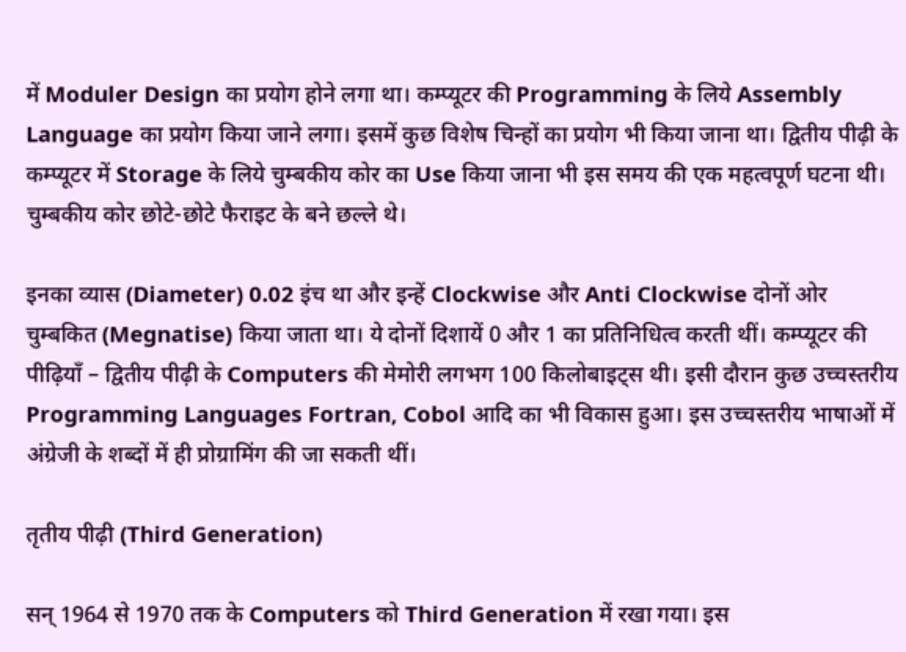में Moduler Design का प्रयोग होने लगा था। कम्प्यूटर की Programming के लिये Assembly Language का प्रयोग किया जाने लगा। इसमें कुछ विशेष चिन्हों का प्रयोग भी किया जाना था। द्वितीय पीढ़ी के कम्प्यूटर में Storage के लिये चुम्बकीय कोर का Use किया जाना भी इस समय की एक महत्वपूर्ण घटना थी। चुम्बकीय कोर छोटे-छोटे फैराइट के बने छल्ले थे।

इनका व्यास (Diameter) 0.02 इंच था और इन्हें Clockwise और Anti Clockwise दोनों ओर चुम्बकित (Megnatise) किया जाता था। ये दोनों दिशायें 0 और 1 का प्रतिनिधित्व करती थीं। कम्प्यूटर की पीढ़ियाँ – द्वितीय पीढ़ी के Computers की मेमोरी लगभग 100 किलोबाइट्स थी। इसी दौरान कुछ उच्चस्तरीय Programming Languages Fortran, Cobol आदि का भी विकास हुआ। इस उच्चस्तरीय भाषाओं में अंग्रेजी के शब्दों में ही प्रोग्रामिंग की जा सकती थीं।

तृतीय पीढ़ी (Third Generation)

सन् 1964 से 1970 तक के Computers को Third Generation में रखा गया। इस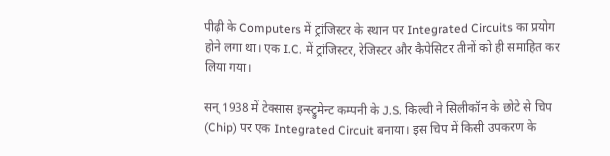पीढ़ी के Computers में ट्रांजिस्टर के स्थान पर Integrated Circuits का प्रयोग होने लगा था। एक I.C. में ट्रांजिस्टर, रेजिस्टर और कैपेसिटर तीनों को ही समाहित कर लिया गया।

सन् 1938 में टेक्सास इन्स्ट्रुमेन्ट कम्पनी के J.S. किल्वी ने सिलीकॉन के छोटे से चिप (Chip) पर एक Integrated Circuit बनाया। इस चिप में किसी उपकरण के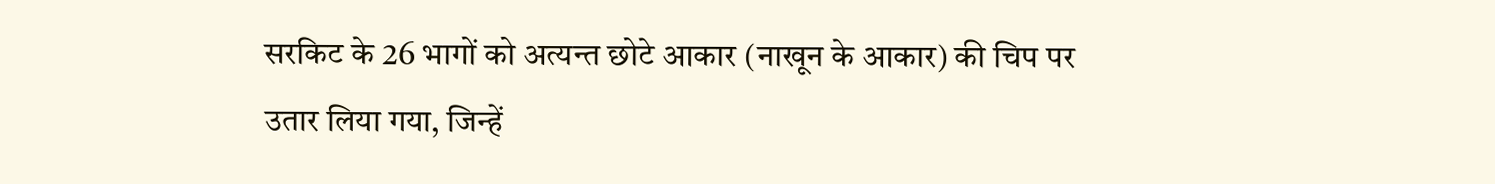सरकिट के 26 भागों को अत्यन्त छोटे आकार (नाखून के आकार) की चिप पर उतार लिया गया, जिन्हें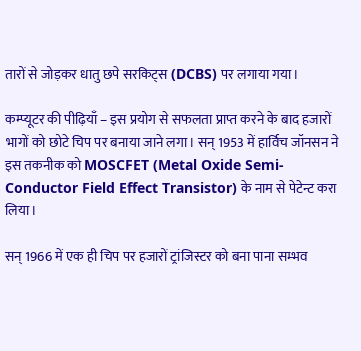तारों से जोड़कर धातु छपे सरकिट्स (DCBS) पर लगाया गया।

कम्प्यूटर की पीढ़ियाँ – इस प्रयोग से सफलता प्राप्त करने के बाद हजारों भागों को छोटे चिप पर बनाया जाने लगा। सन् 1953 में हार्विच जॉनसन ने इस तकनीक को MOSCFET (Metal Oxide Semi-Conductor Field Effect Transistor) के नाम से पेटेन्ट करा लिया।

सन् 1966 में एक ही चिप पर हजारों ट्रांजिस्टर को बना पाना सम्भव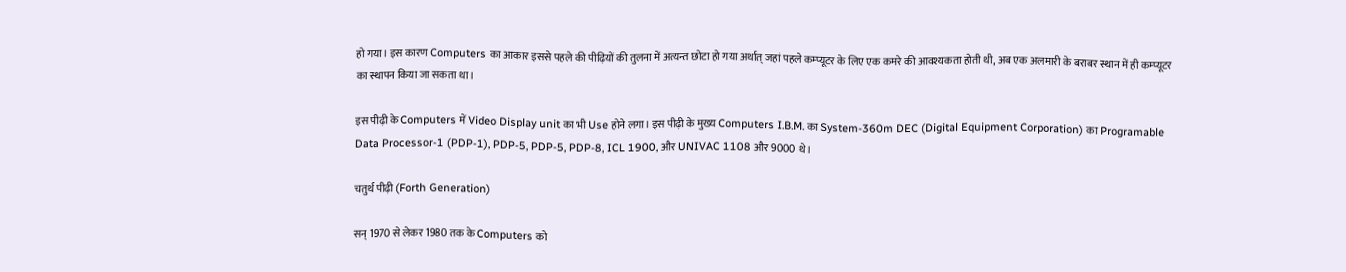हो गया। इस कारण Computers का आकार इससे पहले की पीढ़ियों की तुलना में अत्यन्त छोटा हो गया अर्थात् जहां पहले कम्प्यूटर के लिए एक कमरे की आवश्यकता होती थी, अब एक अलमारी के बराबर स्थान में ही कम्प्यूटर का स्थापन किया जा सकता था।

इस पीढ़ी के Computers में Video Display unit का भी Use होने लगा। इस पीढ़ी के मुख्य Computers I.B.M. का System-360m DEC (Digital Equipment Corporation) का Programable Data Processor-1 (PDP-1), PDP-5, PDP-5, PDP-8, ICL 1900, और UNIVAC 1108 और 9000 थे।

चतुर्थ पीढ़ी (Forth Generation)

सन् 1970 से लेकर 1980 तक के Computers को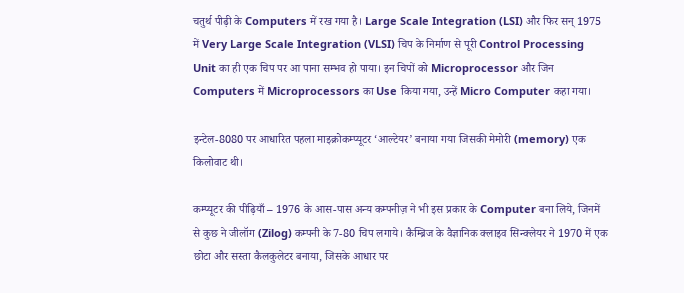चतुर्थ पीढ़ी के Computers में रख गया है। Large Scale Integration (LSI) और फिर सन् 1975 में Very Large Scale Integration (VLSI) चिप के निर्माण से पूरी Control Processing Unit का ही एक चिप पर आ पाना सम्भव हो पाया। इन चिपों को Microprocessor और जिन Computers में Microprocessors का Use किया गया, उन्हें Micro Computer कहा गया।

इन्टेल-8080 पर आधारित पहला माइक्रोकम्प्यूटर ‘आल्टेयर’ बनाया गया जिसकी मेमोरी (memory) एक किलोवाट थी।

कम्प्यूटर की पीढ़ियाँ – 1976 के आस-पास अन्य कम्पनीज़ ने भी इस प्रकार के Computer बना लिये, जिनमें से कुछ ने जीलॉग (Zilog) कम्पनी के 7-80 चिप लगाये। कैम्ब्रिज के वैज्ञानिक क्लाइव सिन्क्लेयर ने 1970 में एक छोटा और सस्ता कैलकुलेटर बनाया, जिसके आधार पर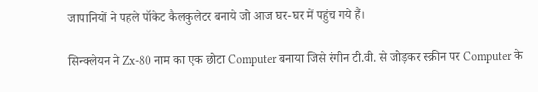जापानियों ने पहले पॉकेट कैलकुलेटर बनाये जो आज घर-घर में पहुंच गये हैं।

सिन्क्लेयन ने Zx-80 नाम का एक छोटा Computer बनाया जिसे रंगीन टी.वी. से जोड़कर स्क्रीन पर Computer के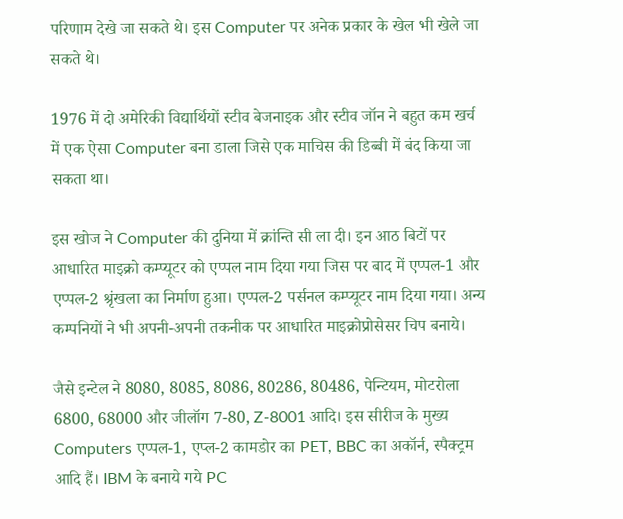परिणाम देखे जा सकते थे। इस Computer पर अनेक प्रकार के खेल भी खेले जा सकते थे।

1976 में दो अमेरिकी विद्यार्थियों स्टीव बेजनाइक और स्टीव जॉन ने बहुत कम खर्च में एक ऐसा Computer बना डाला जिसे एक माचिस की डिब्बी में बंद किया जा सकता था।

इस खोज ने Computer की दुनिया में क्रांन्ति सी ला दी। इन आठ बिटों पर आधारित माइक्रो कम्प्यूटर को एप्पल नाम दिया गया जिस पर बाद में एप्पल-1 और एप्पल-2 श्रृंखला का निर्माण हुआ। एप्पल-2 पर्सनल कम्प्यूटर नाम दिया गया। अन्य कम्पनियों ने भी अपनी-अपनी तकनीक पर आधारित माइक्रोप्रोसेसर चिप बनाये।

जैसे इन्टेल ने 8080, 8085, 8086, 80286, 80486, पेन्टियम, मोटरोला 6800, 68000 और जीलॉग 7-80, Z-8001 आदि। इस सीरीज के मुख्य Computers एप्पल-1, एप्ल-2 कामडोर का PET, BBC का अकॉर्न, स्पैक्ट्रम आदि हैं। IBM के बनाये गये PC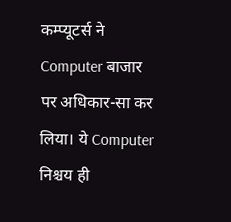कम्प्यूटर्स ने Computer बाजार पर अधिकार-सा कर लिया। ये Computer निश्चय ही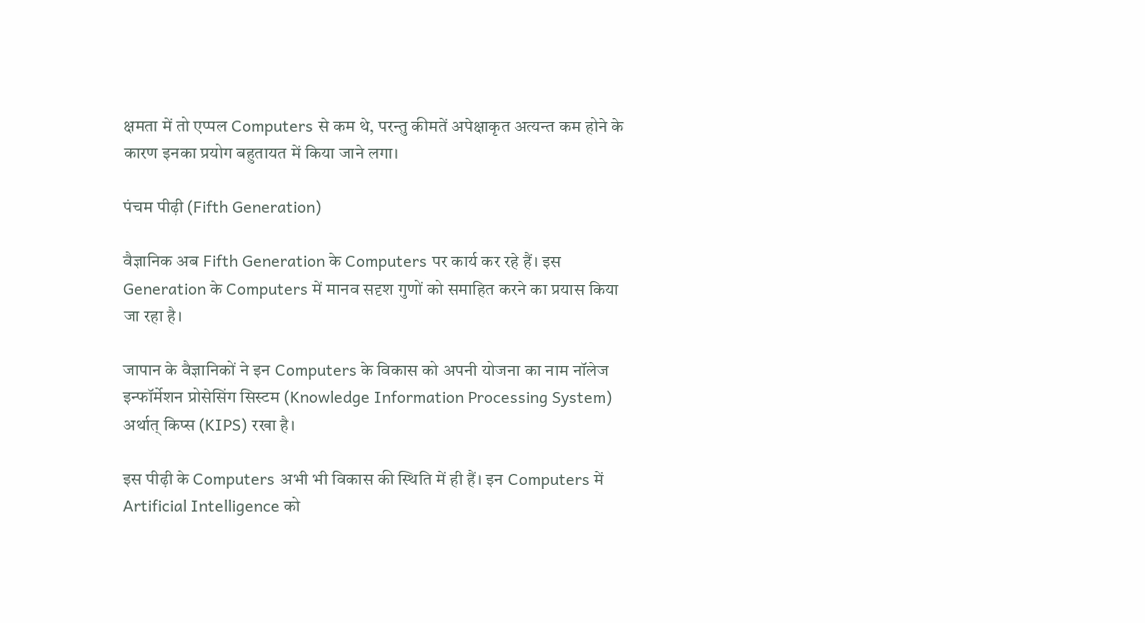क्षमता में तो एप्पल Computers से कम थे, परन्तु कीमतें अपेक्षाकृत अत्यन्त कम होने के कारण इनका प्रयोग बहुतायत में किया जाने लगा।

पंचम पीढ़ी (Fifth Generation)

वैज्ञानिक अब Fifth Generation के Computers पर कार्य कर रहे हैं। इस Generation के Computers में मानव सदृश गुणों को समाहित करने का प्रयास किया जा रहा है।

जापान के वैज्ञानिकों ने इन Computers के विकास को अपनी योजना का नाम नॉलेज इन्फॉर्मेशन प्रोसेसिंग सिस्टम (Knowledge Information Processing System) अर्थात् किप्स (KIPS) रखा है।

इस पीढ़ी के Computers अभी भी विकास की स्थिति में ही हैं। इन Computers में Artificial Intelligence को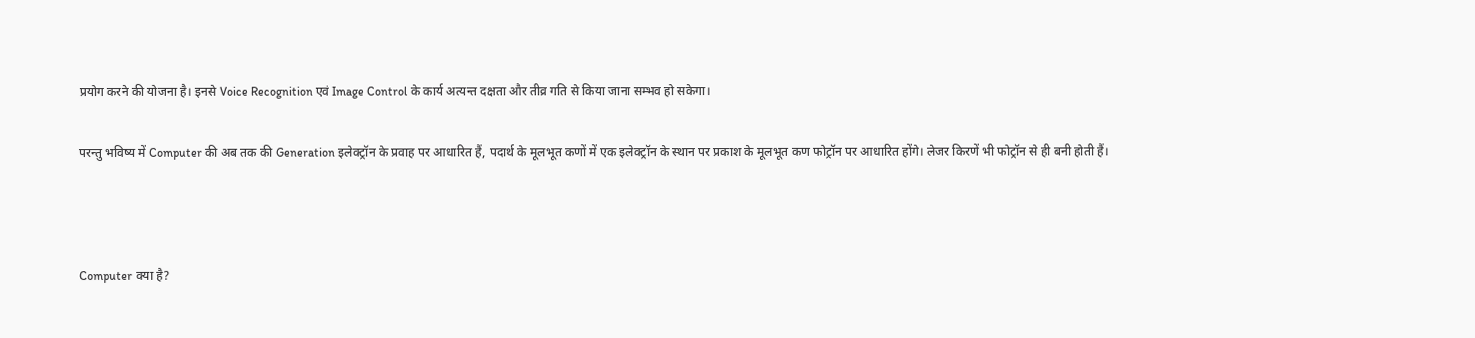प्रयोग करने की योजना है। इनसे Voice Recognition एवं Image Control के कार्य अत्यन्त दक्षता और तीव्र गति से किया जाना सम्भव हो सकेगा।

परन्तु भविष्य में Computer की अब तक की Generation इलेक्ट्रॉन के प्रवाह पर आधारित हैं, पदार्थ के मूलभूत कणों में एक इलेक्ट्रॉन के स्थान पर प्रकाश के मूलभूत कण फोट्रॉन पर आधारित होंगे। लेजर किरणें भी फोट्रॉन से ही बनी होती हैं।



Computer क्या है?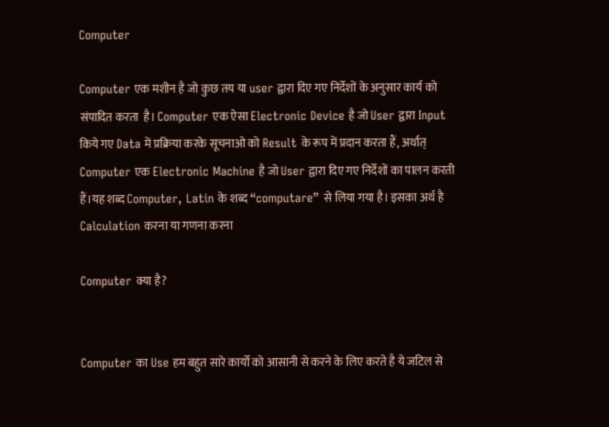Computer

Computer एक मशीन है जो कुछ तय या user द्वारा दिए गए निर्देशों के अनुसार कार्य को संपादित करता  है। Computer एक ऐसा Electronic Device है जो User द्वारा Input किये गए Data में प्रक्रिया करके सूचनाओ को Result के रूप में प्रदान करता हैं, अर्थात् Computer एक Electronic Machine है जो User द्वारा दिए गए निर्देशों का पालन करती हैं।यह शब्द Computer, Latin के शब्द “computare” से लिया गया है। इसका अर्थ है Calculation करना या गणना करना

Computer क्या है?


Computer का Use हम बहुत सारे कार्यों को आसानी से करने के लिए करते है ये जटिल से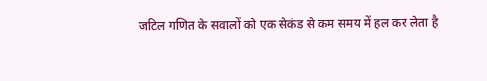जटिल गणित के सवालों को एक सेकंड से कम समय में हल कर लेता है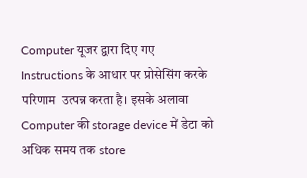Computer यूजर द्वारा दिए गए Instructions के आधार पर प्रोसेसिंग करके परिणाम  उत्पन्न करता है। इसके अलावा Computer की storage device में डेटा को अधिक समय तक store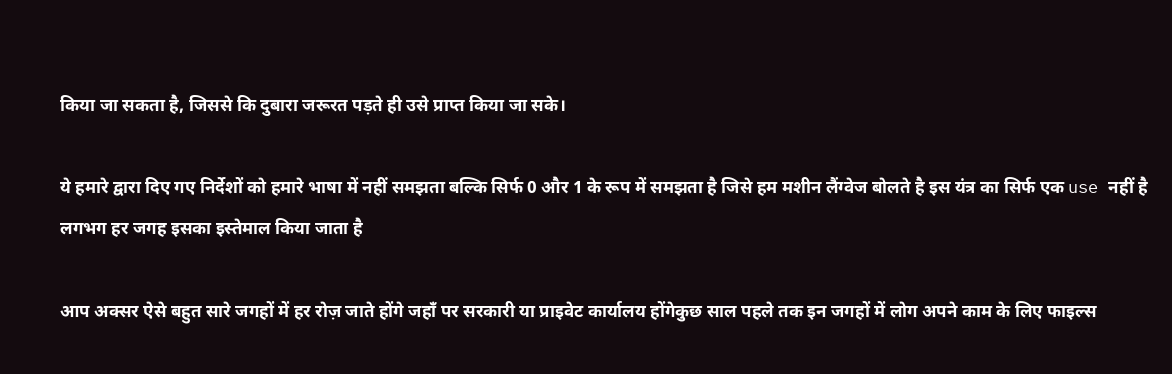किया जा सकता है, जिससे कि दुबारा जरूरत पड़ते ही उसे प्राप्त किया जा सके।

ये हमारे द्वारा दिए गए निर्देशों को हमारे भाषा में नहीं समझता बल्कि सिर्फ 0 और 1 के रूप में समझता है जिसे हम मशीन लैंग्वेज बोलते है इस यंत्र का सिर्फ एक use नहीं है लगभग हर जगह इसका इस्तेमाल किया जाता है

आप अक्सर ऐसे बहुत सारे जगहों में हर रोज़ जाते होंगे जहाँ पर सरकारी या प्राइवेट कार्यालय होंगेकुछ साल पहले तक इन जगहों में लोग अपने काम के लिए फाइल्स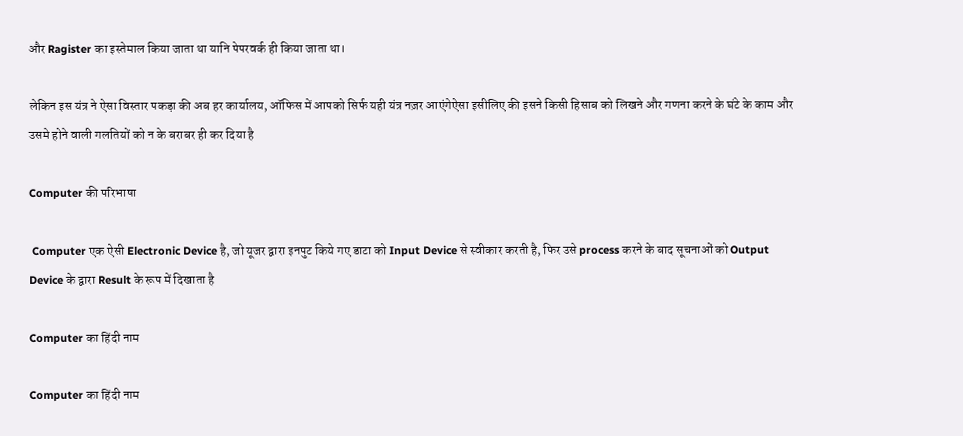और Ragister का इस्तेमाल किया जाता था यानि पेपरवर्क ही किया जाता था।

लेकिन इस यंत्र ने ऐसा विस्तार पकड़ा की अब हर कार्यालय, ऑफिस में आपको सिर्फ यही यंत्र नज़र आएंगेऐसा इसीलिए की इसने किसी हिसाब को लिखने और गणना करने के घंटे के काम और उसमे होने वाली गलतियों को न के बराबर ही कर दिया है

Computer की परिभाषा

 Computer एक ऐसी Electronic Device है, जो यूजर द्वारा इनपुट किये गए डाटा को Input Device से स्वीकार करती है, फिर उसे process करने के बाद सूचनाओं को Output Device के द्वारा Result के रूप में दिखाता है

Computer का हिंदी नाम

Computer का हिंदी नाम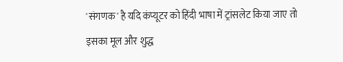'संगणक' है यदि कंप्यूटर को हिंदी भाषा में ट्रांसलेट किया जाए तो इसका मूल और शुद्ध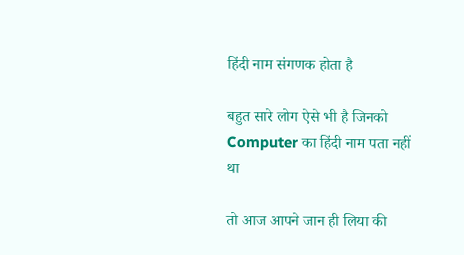हिंदी नाम संगणक होता है

बहुत सारे लोग ऐसे भी है जिनको Computer का हिंदी नाम पता नहीं था

तो आज आपने जान ही लिया की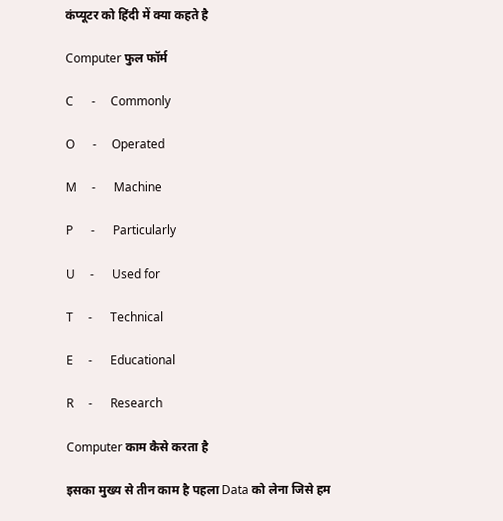कंप्यूटर को हिंदी में क्या कहते है

Computer फुल फॉर्म

C      -     Commonly

O      -     Operated

M     -      Machine

P      -      Particularly

U     -      Used for

T     -      Technical

E     -      Educational

R     -      Research

Computer काम कैसे करता है

इसका मुख्य से तीन काम है पहला Data को लेना जिसे हम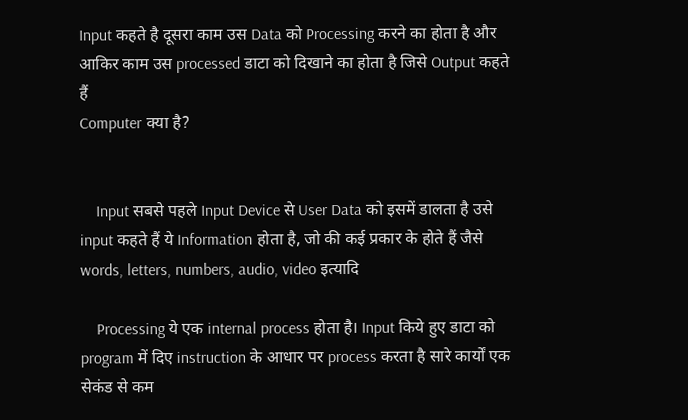Input कहते है दूसरा काम उस Data को Processing करने का होता है और आकिर काम उस processed डाटा को दिखाने का होता है जिसे Output कहते हैं
Computer क्या है?


    Input सबसे पहले Input Device से User Data को इसमें डालता है उसे input कहते हैं ये Information होता है, जो की कई प्रकार के होते हैं जैसे words, letters, numbers, audio, video इत्यादि

    Processing ये एक internal process होता है। Input किये हुए डाटा को program में दिए instruction के आधार पर process करता है सारे कार्यों एक सेकंड से कम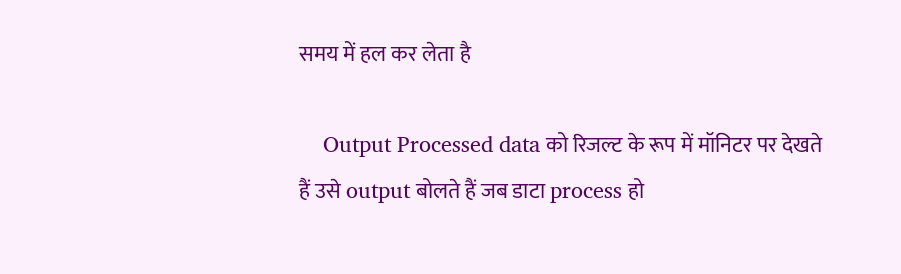समय में हल कर लेता है

    Output Processed data को रिजल्ट के रूप में मॉनिटर पर देखते हैं उसे output बोलते हैं जब डाटा process हो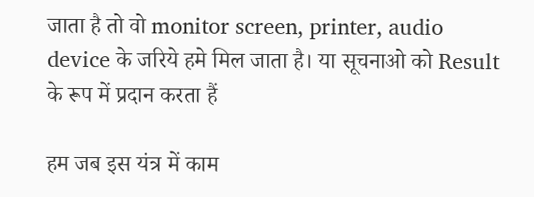जाता है तो वो monitor screen, printer, audio device के जरिये हमे मिल जाता है। या सूचनाओ को Result के रूप में प्रदान करता हैं

हम जब इस यंत्र में काम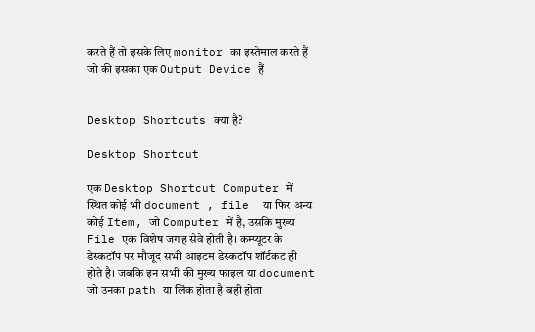करते हैं तो इसके लिए monitor का इस्तेमाल करते हैं जो की इसका एक Output Device हैं


Desktop Shortcuts क्या है?

Desktop Shortcut

एक Desktop Shortcut Computer में स्थित कोई भी document , file  या फिर अन्य कोई Item, जो Computer में है, उसकि मुख्य File एक विशेष जगह सेवे होती है। कम्प्यूटर के डेस्कटॉप पर मौजूद सभी आइटम डेस्कटॉप शॉर्टकट ही होते है। जबकि इन सभी की मुख्य फाइल या document जो उनका path या लिंक होता है बही होता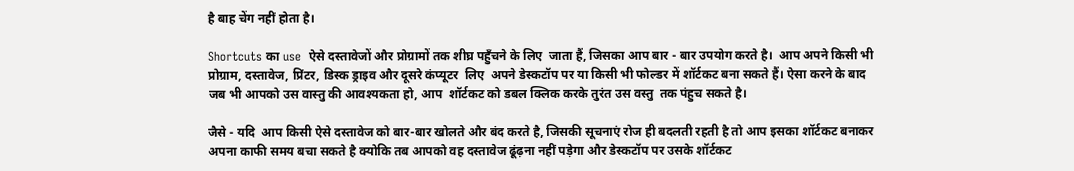है बाह चेंग नहीं होता है।

Shortcuts का use  ऐसे दस्तावेजों और प्रोग्रामों तक शीघ्र पहुँचने के लिए  जाता हैं, जिसका आप बार - बार उपयोग करते है।  आप अपने किसी भी प्रोग्राम, दस्तावेज, प्रिंटर, डिस्क ड्राइव और दूसरे कंप्यूटर  लिए  अपने डेस्कटॉप पर या किसी भी फोल्डर में शॉर्टकट बना सकते हैं। ऐसा करने के बाद जब भी आपको उस वास्तु की आवश्यकता हो, आप  शॉर्टकट को डबल क्लिक करके तुरंत उस वस्तु  तक पंहुच सकते है।

जैसे - यदि  आप किसी ऐसे दस्तावेज को बार-बार खोलते और बंद करते है, जिसकी सूचनाएं रोज ही बदलती रहती है तो आप इसका शॉर्टकट बनाकर अपना काफी समय बचा सकते है क्योकि तब आपको वह दस्तावेज ढूंढ़ना नहीं पड़ेगा और डेस्कटॉप पर उसके शॉर्टकट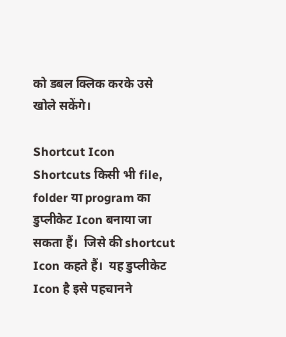को डबल क्लिक करके उसे खोले सकेंगे।

Shortcut Icon  Shortcuts किसी भी file, folder या program का डुप्लीकेट Icon बनाया जा सकता हैं।  जिसे की shortcut Icon कहते हैं।  यह डुप्लीकेट Icon है इसे पहचानने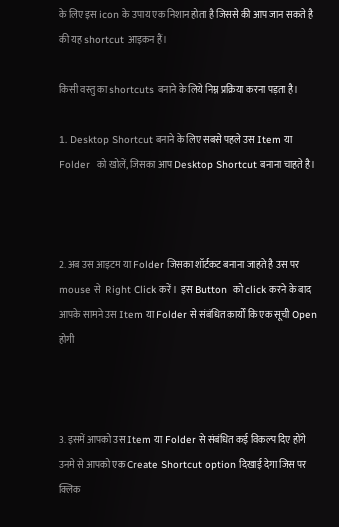के लिए इस icon के उपाय एक निशान होता है जिससे की आप जान सकते है की यह shortcut आइकन हैं।

किसी वस्तु का shortcuts बनाने के लिये निम्न प्रक्रिया करना पड़ता है।

1. Desktop Shortcut बनाने के लिए सबसे पहले उस Item या Folder  को खोलें, जिसका आप Desktop Shortcut बनाना चाहते है।



2. अब उस आइटम या Folder जिसका शॉर्टकट बनाना जाहते है उस पर mouse से  Right Click करें।  इस Button  को click करने के बाद आपके सामने उस Item या Folder से संबंधित कार्यों कि एक सूची Open होगी



3. इसमें आपको उस Item या Folder से संबंधित कई विकल्प दिए होंगे उनमे से आपको एक Create Shortcut option दिखाई देगा जिस पर क्लिक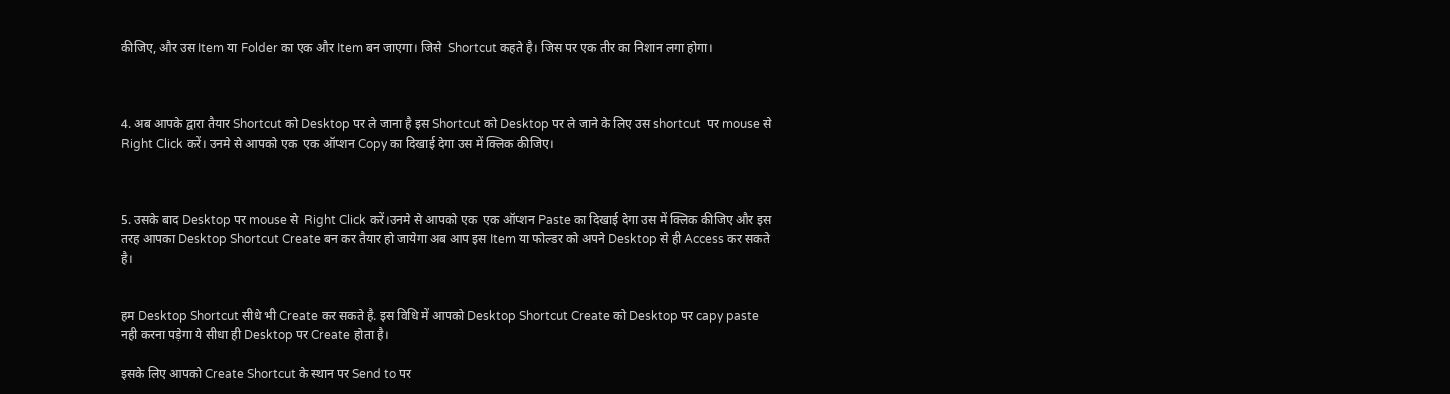कीजिए, और उस Item या Folder का एक और Item बन जाएगा। जिसे  Shortcut कहते है। जिस पर एक तीर का निशान लगा होगा।



4. अब आपके द्वारा तैयार Shortcut को Desktop पर ले जाना है इस Shortcut को Desktop पर ले जाने के लिए उस shortcut  पर mouse से  Right Click करें। उनमे से आपको एक  एक ऑप्शन Copy का दिखाई देगा उस में क्लिक कीजिए।



5. उसके बाद Desktop पर mouse से  Right Click करें।उनमे से आपको एक  एक ऑप्शन Paste का दिखाई देगा उस में क्लिक कीजिए और इस तरह आपका Desktop Shortcut Create बन कर तैयार हो जायेगा अब आप इस Item या फोल्डर को अपने Desktop से ही Access कर सकते है।


हम Desktop Shortcut सीधे भी Create कर सकते है. इस विधि में आपको Desktop Shortcut Create को Desktop पर capy paste नही करना पड़ेगा ये सीधा ही Desktop पर Create होता है।

इसके लिए आपको Create Shortcut के स्थान पर Send to पर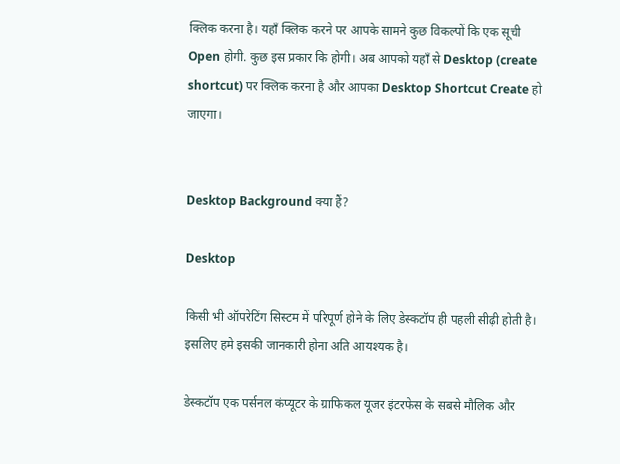क्लिक करना है। यहाँ क्लिक करने पर आपके सामने कुछ विकल्पों कि एक सूची Open होगी. कुछ इस प्रकार कि होगी। अब आपको यहाँ से Desktop (create shortcut) पर क्लिक करना है और आपका Desktop Shortcut Create हो जाएगा।


Desktop Background क्या हैं?

Desktop

किसी भी ऑपरेटिंग सिस्टम में परिपूर्ण होने के लिए डेस्कटॉप ही पहली सीढ़ी होती है।  इसलिए हमे इसकी जानकारी होना अति आयश्यक है।

डेस्कटॉप एक पर्सनल कंप्यूटर के ग्राफिकल यूजर इंटरफेस के सबसे मौलिक और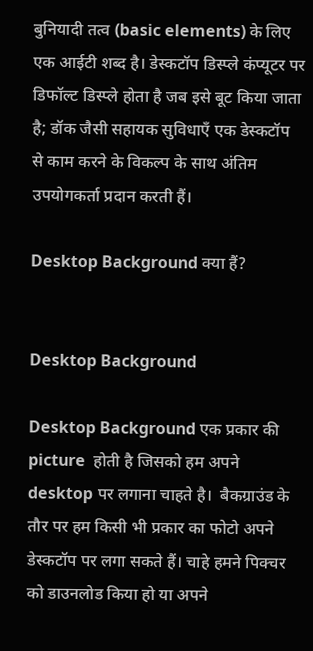बुनियादी तत्व (basic elements) के लिए एक आईटी शब्द है। डेस्कटॉप डिस्प्ले कंप्यूटर पर डिफॉल्ट डिस्प्ले होता है जब इसे बूट किया जाता है; डॉक जैसी सहायक सुविधाएँ एक डेस्कटॉप से काम करने के विकल्प के साथ अंतिम उपयोगकर्ता प्रदान करती हैं।

Desktop Background क्या हैं?


Desktop Background

Desktop Background एक प्रकार की picture  होती है जिसको हम अपने desktop पर लगाना चाहते है।  बैकग्राउंड के तौर पर हम किसी भी प्रकार का फोटो अपने डेस्कटॉप पर लगा सकते हैं। चाहे हमने पिक्चर को डाउनलोड किया हो या अपने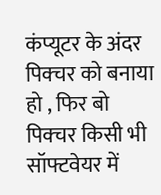कंप्यूटर के अंदर पिक्चर को बनाया हो , फिर बो पिक्चर किसी भी सॉफ्टवेयर में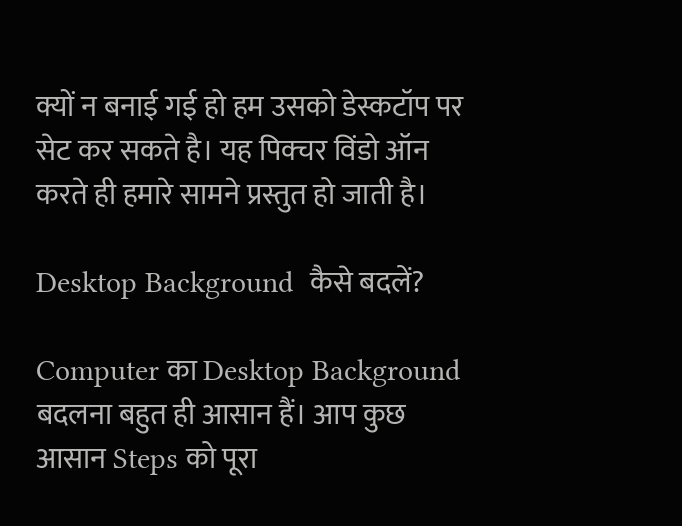क्यों न बनाई गई हो हम उसको डेस्कटॉप पर सेट कर सकते है। यह पिक्चर विंडो ऑन करते ही हमारे सामने प्रस्तुत हो जाती है।

Desktop Background  कैसे बदलें?

Computer का Desktop Background बदलना बहुत ही आसान हैं। आप कुछ आसान Steps को पूरा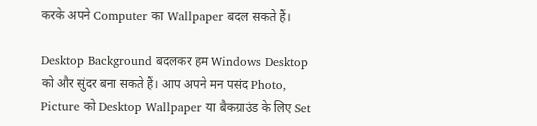करके अपने Computer का Wallpaper बदल सकते हैं।

Desktop Background बदलकर हम Windows Desktop को और सुंदर बना सकते हैं। आप अपने मन पसंद Photo, Picture को Desktop Wallpaper या बैकग्राउंड के लिए Set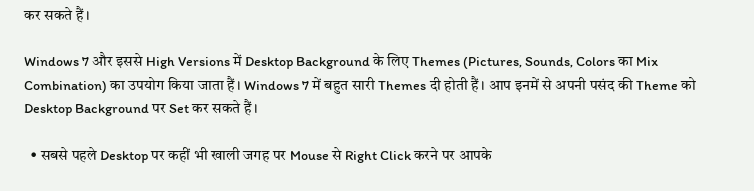कर सकते हैं।

Windows 7 और इससे High Versions में Desktop Background के लिए Themes (Pictures, Sounds, Colors का Mix Combination) का उपयोग किया जाता हैं। Windows 7 में बहुत सारी Themes दी होती हैं। आप इनमें से अपनी पसंद की Theme को Desktop Background पर Set कर सकते हैं।

  • सबसे पहले Desktop पर कहीं भी खाली जगह पर Mouse से Right Click करने पर आपके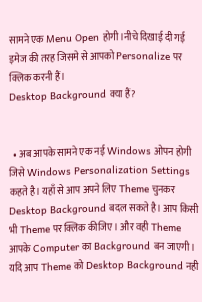सामने एक Menu Open होगी।नीचे दिखाई दी गई इमेज की तरह जिसमे से आपको Personalize पर क्लिक करनी हैं।
Desktop Background क्या हैं?


  • अब आपके सामने एक नई Windows ओपन होगी जिसे Windows Personalization Settings कहते है। यहाँ से आप अपने लिए Theme चुनकर Desktop Background बदल सकते है। आप किसी भी Theme पर क्लिक कीजिए। और वही Theme आपके Computer का Background बन जाएगी। यदि आप Theme को Desktop Background नही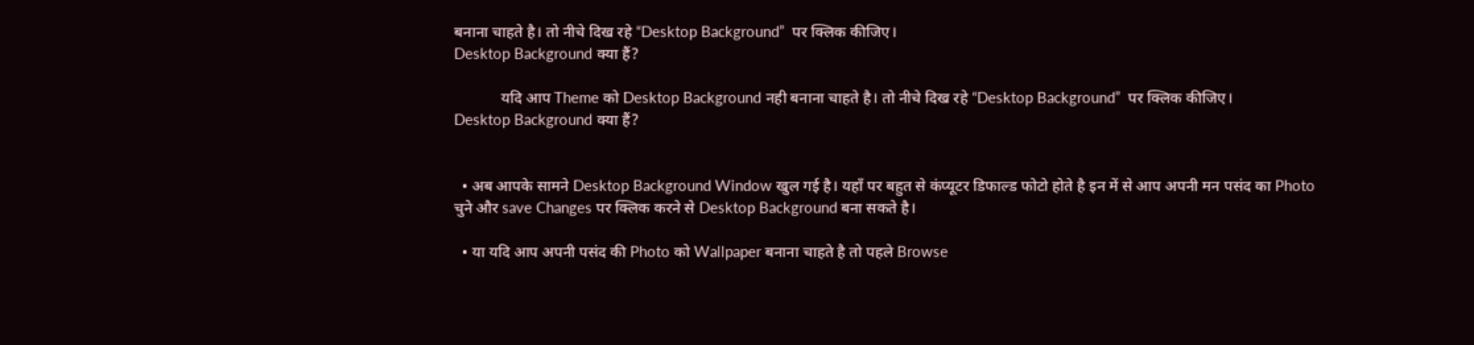बनाना चाहते है। तो नीचे दिख रहे “Desktop Background”  पर क्लिक कीजिए।
Desktop Background क्या हैं?

            यदि आप Theme को Desktop Background नही बनाना चाहते है। तो नीचे दिख रहे “Desktop Background”  पर क्लिक कीजिए।
Desktop Background क्या हैं?


  • अब आपके सामने Desktop Background Window खुल गई है। यहाँ पर बहुत से कंप्यूटर डिफाल्ड फोटो होते है इन में से आप अपनी मन पसंद का Photo चुने और save Changes पर क्लिक करने से Desktop Background बना सकते है।

  • या यदि आप अपनी पसंद की Photo को Wallpaper बनाना चाहते है तो पहले Browse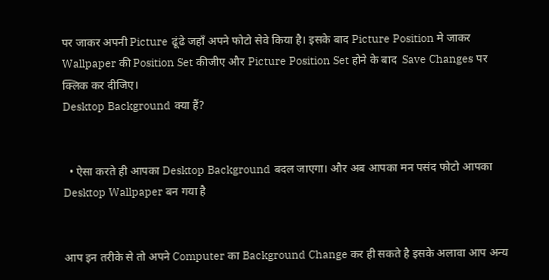पर जाकर अपनी Picture ढूंढे जहाँ अपने फोटो सेवे किया है। इसके बाद Picture Position मे जाकर Wallpaper की Position Set कीजीए और Picture Position Set होने के बाद  Save Changes पर क्लिक कर दीजिए।
Desktop Background क्या हैं?


  • ऐसा करते ही आपका Desktop Background बदल जाएगा। और अब आपका मन पसंद फोटो आपका Desktop Wallpaper बन गया है


आप इन तरीके से तो अपने Computer का Background Change कर ही सकते है इसके अलावा आप अन्य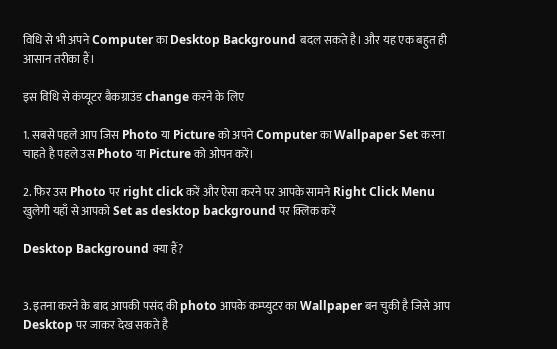विधि से भी अपने Computer का Desktop Background बदल सकते है। और यह एक बहुत ही आसान तरीका हैं।

इस विधि से कंप्यूटर बैकग्राउंड change करने के लिए

1. सबसे पहले आप जिस Photo या Picture को अपने Computer का Wallpaper Set करना चाहते है पहले उस Photo या Picture को ओपन करें।

2. फिर उस Photo पर right click करें और ऐसा करने पर आपके सामने Right Click Menu खुलेगी यहाँ से आपको Set as desktop background पर क्लिक करें

Desktop Background क्या हैं?


3. इतना करने के बाद आपकी पसंद की photo आपके कम्प्युटर का Wallpaper बन चुकी है जिसे आप Desktop पर जाकर देख सकते है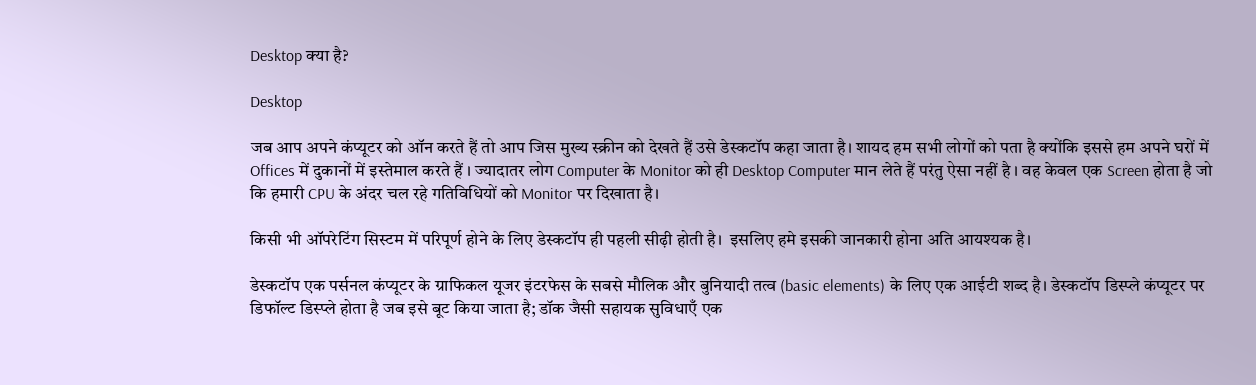Desktop क्या है?

Desktop

जब आप अपने कंप्यूटर को ऑन करते हैं तो आप जिस मुख्य स्क्रीन को देखते हैं उसे डेस्कटॉप कहा जाता है। शायद हम सभी लोगों को पता है क्योंकि इससे हम अपने घरों में Offices में दुकानों में इस्तेमाल करते हैं । ज्यादातर लोग Computer के Monitor को ही Desktop Computer मान लेते हैं परंतु ऐसा नहीं है । वह केवल एक Screen होता है जो कि हमारी CPU के अंदर चल रहे गतिविधियों को Monitor पर दिखाता है।

किसी भी ऑपरेटिंग सिस्टम में परिपूर्ण होने के लिए डेस्कटॉप ही पहली सीढ़ी होती है।  इसलिए हमे इसकी जानकारी होना अति आयश्यक है।

डेस्कटॉप एक पर्सनल कंप्यूटर के ग्राफिकल यूजर इंटरफेस के सबसे मौलिक और बुनियादी तत्व (basic elements) के लिए एक आईटी शब्द है। डेस्कटॉप डिस्प्ले कंप्यूटर पर डिफॉल्ट डिस्प्ले होता है जब इसे बूट किया जाता है; डॉक जैसी सहायक सुविधाएँ एक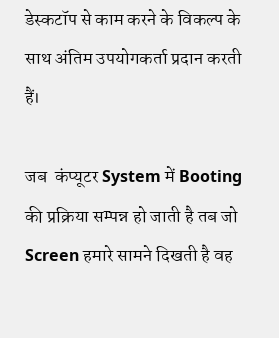डेस्कटॉप से काम करने के विकल्प के साथ अंतिम उपयोगकर्ता प्रदान करती हैं।

जब  कंप्यूटर System में Booting की प्रक्रिया सम्पन्न हो जाती है तब जो Screen हमारे सामने दिखती है वह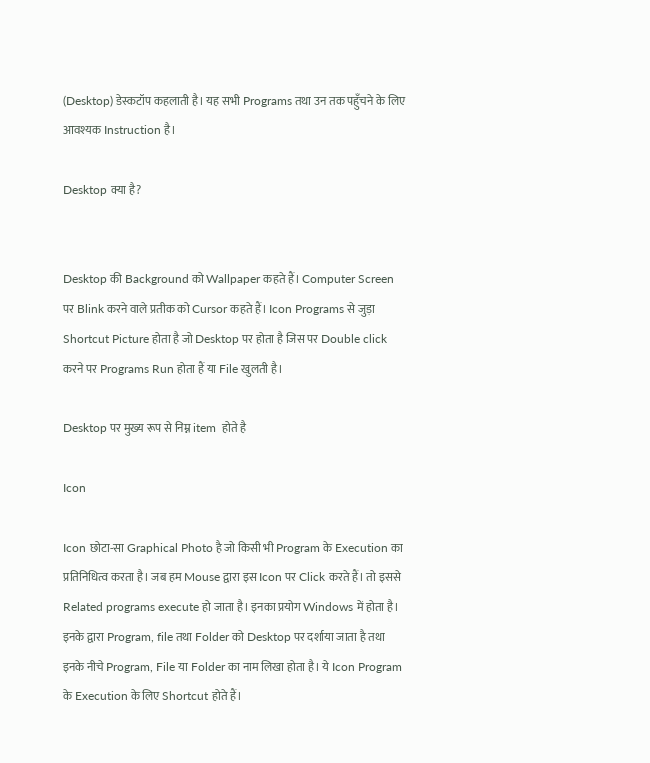(Desktop) डेस्कटॉप कहलाती है। यह सभी Programs तथा उन तक पहुँचने के लिए आवश्यक Instruction है।

Desktop क्या है?


Desktop की Background को Wallpaper कहते हैं। Computer Screen पर Blink करने वाले प्रतीक को Cursor कहते हैं। Icon Programs से जुड़ा Shortcut Picture होता है जो Desktop पर होता है जिस पर Double click करने पर Programs Run होता हैं या File खुलती है।

Desktop पर मुख्य रूप से निम्न item  होते है

Icon

Icon छोटा-सा Graphical Photo है जो किसी भी Program के Execution का प्रतिनिधित्व करता है। जब हम Mouse द्वारा इस Icon पर Click करते हैं। तो इससे Related programs execute हो जाता है। इनका प्रयोग Windows में होता है। इनके द्वारा Program, file तथा Folder को Desktop पर दर्शाया जाता है तथा इनके नीचे Program, File या Folder का नाम लिखा होता है। ये Icon Program के Execution के लिए Shortcut होते हैं।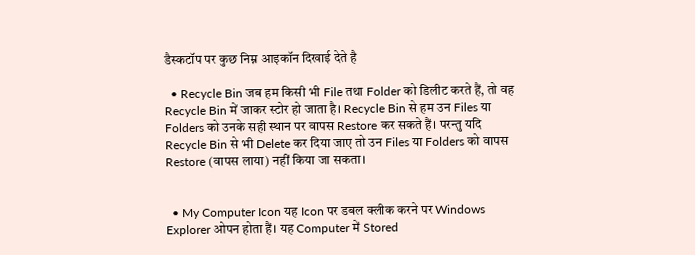डैस्कटॉप पर कुछ निम्न आइकॉन दिखाई देते है

  • Recycle Bin जब हम किसी भी File तथा Folder को डिलीट करते हैं, तो वह Recycle Bin में जाकर स्टोर हो जाता है। Recycle Bin से हम उन Files या Folders को उनके सही स्थान पर वापस Restore कर सकते हैं। परन्तु यदि Recycle Bin से भी Delete कर दिया जाए तो उन Files या Folders को वापस Restore (वापस लाया) नहीं किया जा सकता।


  • My Computer Icon यह Icon पर डबल क्लीक करने पर Windows Explorer ओपन होता हैं। यह Computer में Stored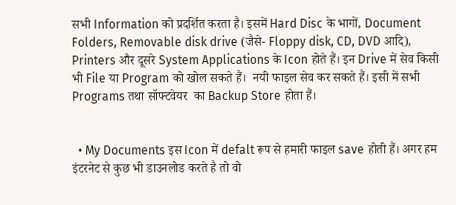सभी Information को प्रदर्शित करता है। इसमें Hard Disc के भागों, Document Folders, Removable disk drive (जैसे- Floppy disk, CD, DVD आदि), Printers और दूसरे System Applications के Icon होते हैं। इन Drive में सेव किसी भी File या Program को खोल सकते हैं।  नयी फाइल सेव कर सकते हैं। इसी में सभी Programs तथा सॉफ्टवेयर  का Backup Store होता हैं।


  • My Documents इस Icon में defalt रूप से हमारी फाइल save होती हैं। अगर हम इंटरनेट से कुछ भी डाउनलोड करते है तो वो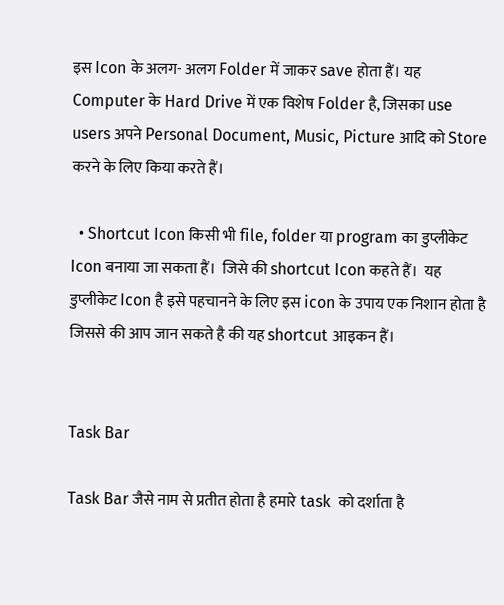इस Icon के अलग- अलग Folder में जाकर save होता हैं। यह Computer के Hard Drive में एक विशेष Folder है, जिसका use users अपने Personal Document, Music, Picture आदि को Store करने के लिए किया करते हैं।

  • Shortcut Icon किसी भी file, folder या program का डुप्लीकेट Icon बनाया जा सकता हैं।  जिसे की shortcut Icon कहते हैं।  यह डुप्लीकेट Icon है इसे पहचानने के लिए इस icon के उपाय एक निशान होता है जिससे की आप जान सकते है की यह shortcut आइकन हैं।


Task Bar

Task Bar जैसे नाम से प्रतीत होता है हमारे task  को दर्शाता है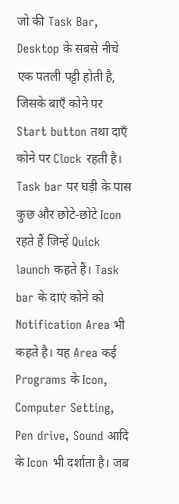जो की Task Bar, Desktop के सबसे नीचे एक पतली पट्टी होती है, जिसके बाएँ कोने पर Start button तथा दाएँ कोने पर Clock रहती है। Task bar पर घड़ी के पास कुछ और छोटे-छोटे Icon रहते हैं जिन्हें Quick launch कहते हैं। Task bar के दाएं कोने को Notification Area भी कहते है। यह Area कई Programs के Icon, Computer Setting, Pen drive, Sound आदि के Icon भी दर्शाता है। जब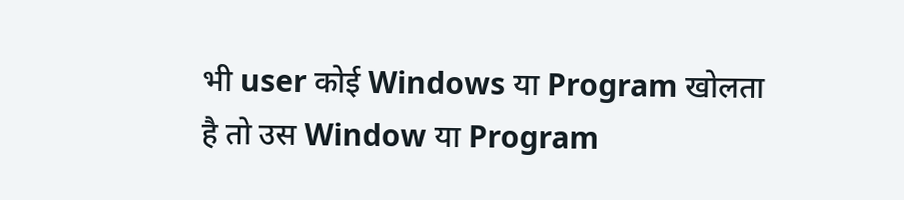भी user कोई Windows या Program खोलता है तो उस Window या Program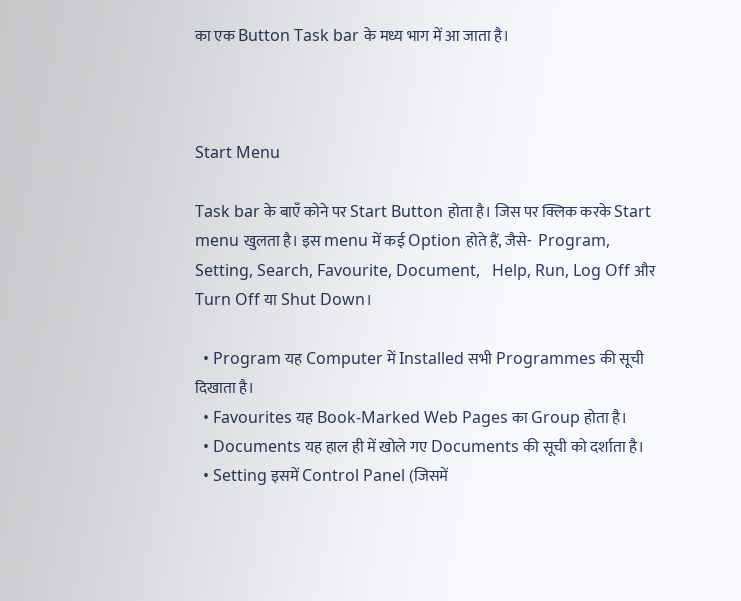का एक Button Task bar के मध्य भाग में आ जाता है।



Start Menu

Task bar के बाएँ कोने पर Start Button होता है। जिस पर क्लिक करके Start menu खुलता है। इस menu में कई Option होते हैं, जैसे-  Program, Setting, Search, Favourite, Document,   Help, Run, Log Off और Turn Off या Shut Down।

  • Program यह Computer में Installed सभी Programmes की सूची दिखाता है।
  • Favourites यह Book-Marked Web Pages का Group होता है।
  • Documents यह हाल ही में खोले गए Documents की सूची को दर्शाता है।
  • Setting इसमें Control Panel (जिसमें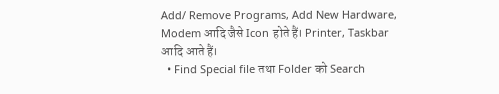Add/ Remove Programs, Add New Hardware, Modem आदि जैसे Icon होते हैं। Printer, Taskbar आदि आते हैं।
  • Find Special file तथा Folder को Search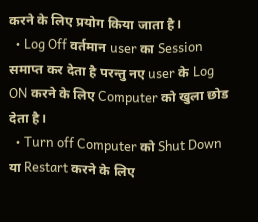करने के लिए प्रयोग किया जाता है।
  • Log Off वर्तमान user का Session समाप्त कर देता है परन्तु नए user के Log ON करने के लिए Computer को खुला छोड देता है।
  • Turn off Computer को Shut Down या Restart करने के लिए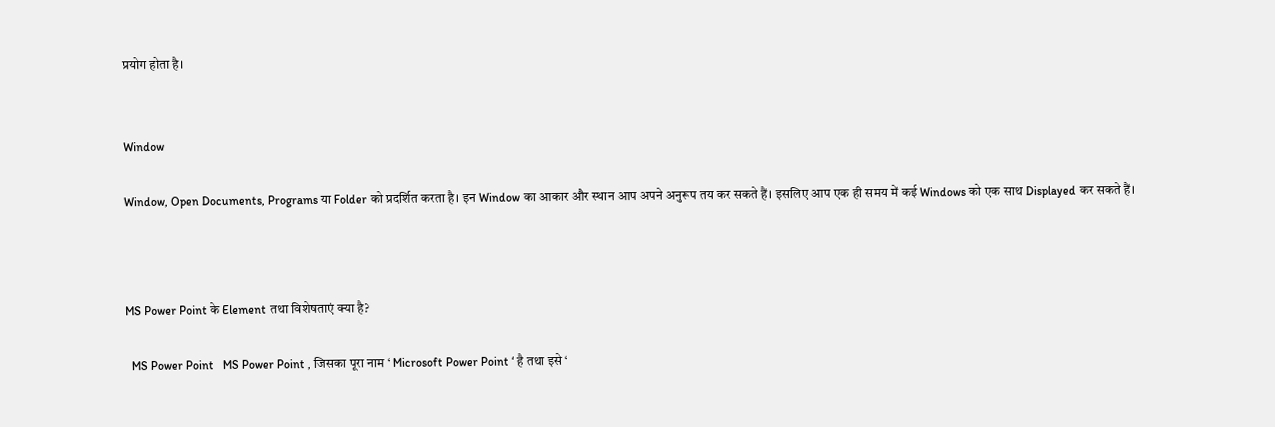प्रयोग होता है।


Window

Window, Open Documents, Programs या Folder को प्रदर्शित करता है। इन Window का आकार और स्थान आप अपने अनुरूप तय कर सकते हैं। इसलिए आप एक ही समय में कई Windows को एक साथ Displayed कर सकते हैं।



MS Power Point के Element तथा विशेषताएं क्या है?

  MS Power Point   MS Power Point , जिसका पूरा नाम ‘ Microsoft Power Point ‘ है तथा इसे ‘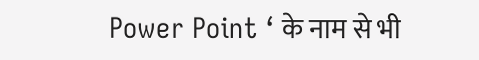Power Point ‘ के नाम से भी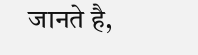जानते है,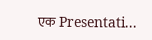एक Presentati...